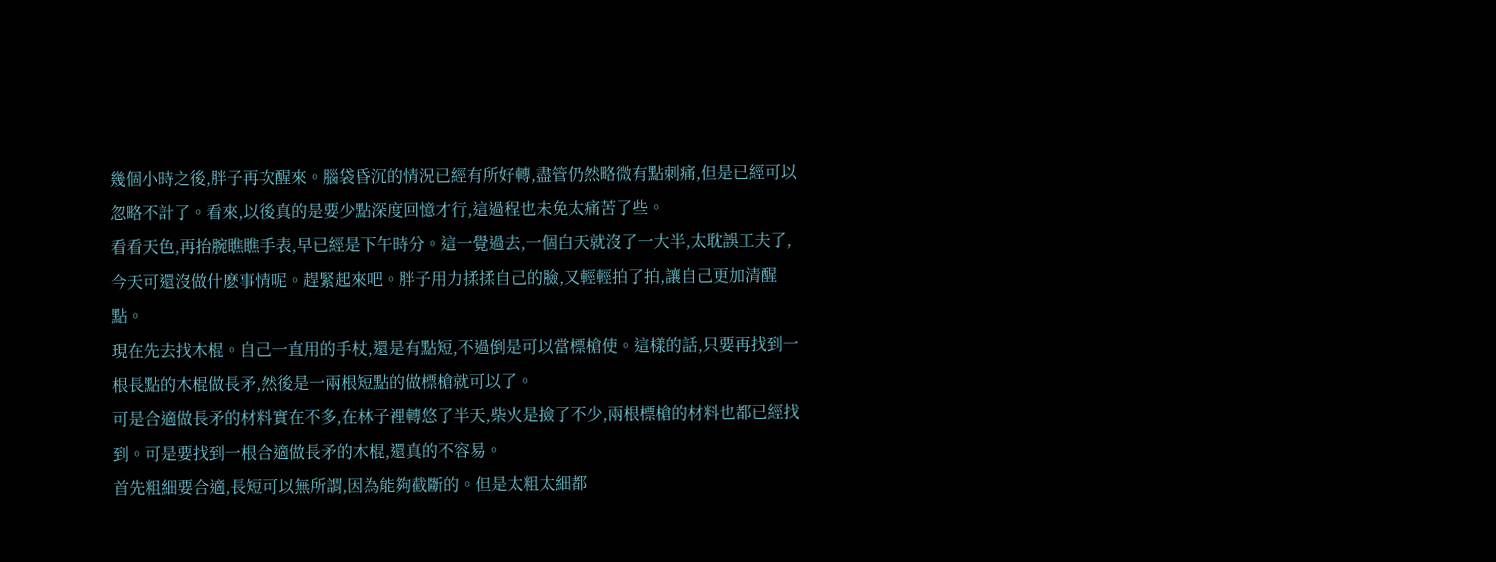幾個小時之後,胖子再次醒來。腦袋昏沉的情況已經有所好轉,盡管仍然略微有點刺痛,但是已經可以忽略不計了。看來,以後真的是要少點深度回憶才行,這過程也未免太痛苦了些。
看看天色,再抬腕瞧瞧手表,早已經是下午時分。這一覺過去,一個白天就沒了一大半,太耽誤工夫了,今天可還沒做什麽事情呢。趕緊起來吧。胖子用力揉揉自己的臉,又輕輕拍了拍,讓自己更加清醒點。
現在先去找木棍。自己一直用的手杖,還是有點短,不過倒是可以當標槍使。這樣的話,只要再找到一根長點的木棍做長矛,然後是一兩根短點的做標槍就可以了。
可是合適做長矛的材料實在不多,在林子裡轉悠了半天,柴火是撿了不少,兩根標槍的材料也都已經找到。可是要找到一根合適做長矛的木棍,還真的不容易。
首先粗細要合適,長短可以無所謂,因為能夠截斷的。但是太粗太細都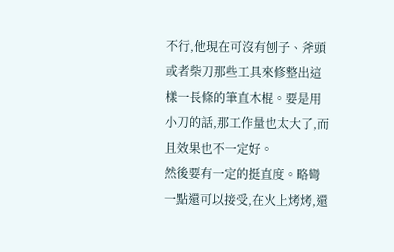不行,他現在可沒有刨子、斧頭或者柴刀那些工具來修整出這樣一長條的筆直木棍。要是用小刀的話,那工作量也太大了,而且效果也不一定好。
然後要有一定的挺直度。略彎一點還可以接受,在火上烤烤,還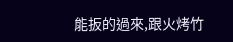能扳的過來,跟火烤竹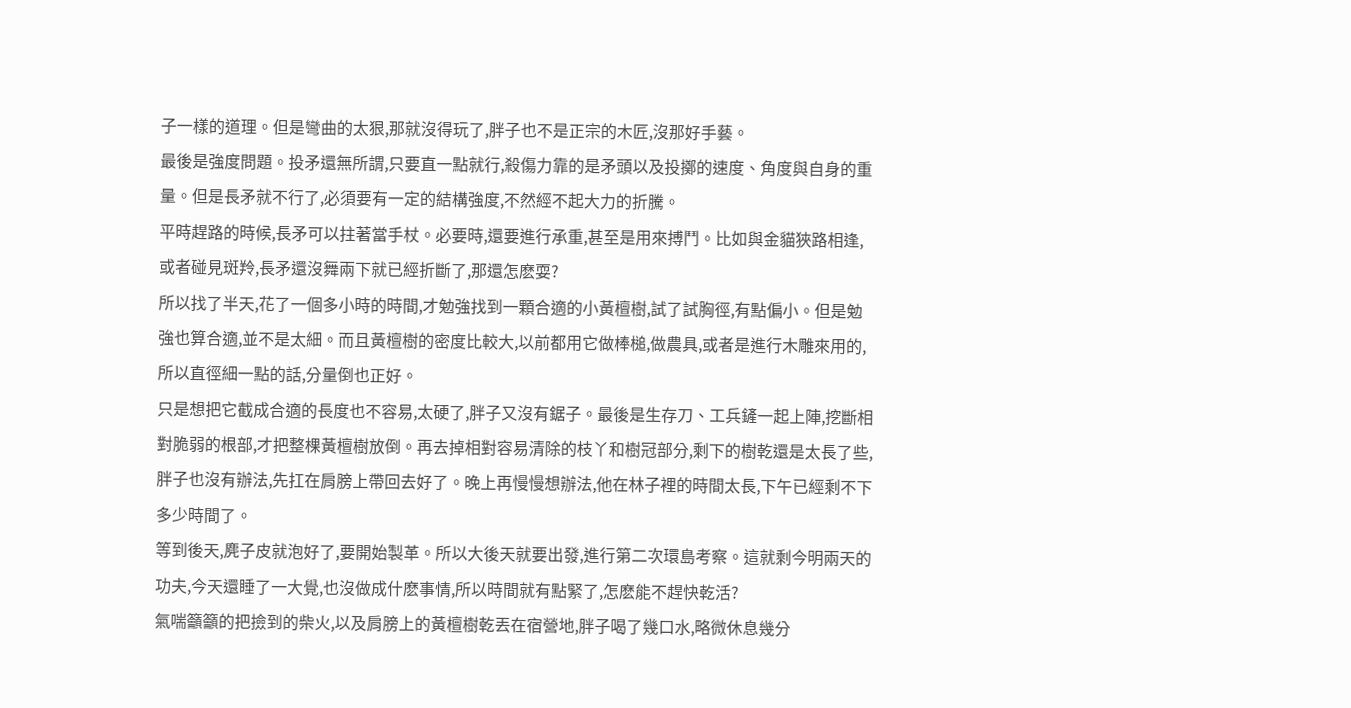子一樣的道理。但是彎曲的太狠,那就沒得玩了,胖子也不是正宗的木匠,沒那好手藝。
最後是強度問題。投矛還無所謂,只要直一點就行,殺傷力靠的是矛頭以及投擲的速度、角度與自身的重量。但是長矛就不行了,必須要有一定的結構強度,不然經不起大力的折騰。
平時趕路的時候,長矛可以拄著當手杖。必要時,還要進行承重,甚至是用來搏鬥。比如與金貓狹路相逢,或者碰見斑羚,長矛還沒舞兩下就已經折斷了,那還怎麽耍?
所以找了半天,花了一個多小時的時間,才勉強找到一顆合適的小黃檀樹,試了試胸徑,有點偏小。但是勉強也算合適,並不是太細。而且黃檀樹的密度比較大,以前都用它做棒槌,做農具,或者是進行木雕來用的,所以直徑細一點的話,分量倒也正好。
只是想把它截成合適的長度也不容易,太硬了,胖子又沒有鋸子。最後是生存刀、工兵鏟一起上陣,挖斷相對脆弱的根部,才把整棵黃檀樹放倒。再去掉相對容易清除的枝丫和樹冠部分,剩下的樹乾還是太長了些,胖子也沒有辦法,先扛在肩膀上帶回去好了。晚上再慢慢想辦法,他在林子裡的時間太長,下午已經剩不下多少時間了。
等到後天,麂子皮就泡好了,要開始製革。所以大後天就要出發,進行第二次環島考察。這就剩今明兩天的功夫,今天還睡了一大覺,也沒做成什麽事情,所以時間就有點緊了,怎麽能不趕快乾活?
氣喘籲籲的把撿到的柴火,以及肩膀上的黃檀樹乾丟在宿營地,胖子喝了幾口水,略微休息幾分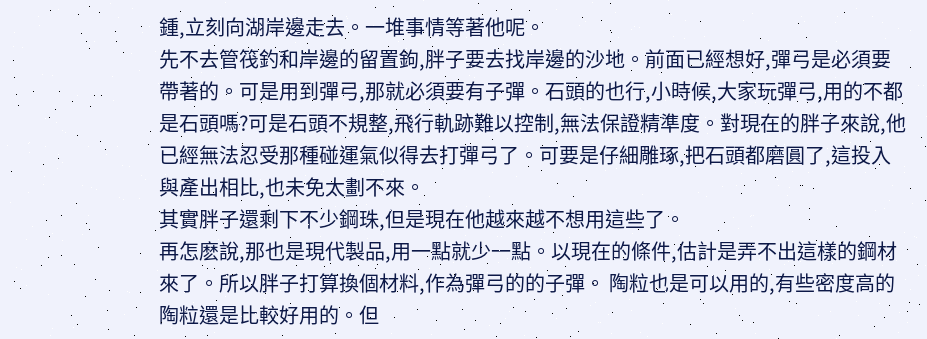鍾,立刻向湖岸邊走去。一堆事情等著他呢。
先不去管筏釣和岸邊的留置鉤,胖子要去找岸邊的沙地。前面已經想好,彈弓是必須要帶著的。可是用到彈弓,那就必須要有子彈。石頭的也行,小時候,大家玩彈弓,用的不都是石頭嗎?可是石頭不規整,飛行軌跡難以控制,無法保證精準度。對現在的胖子來說,他已經無法忍受那種碰運氣似得去打彈弓了。可要是仔細雕琢,把石頭都磨圓了,這投入與產出相比,也未免太劃不來。
其實胖子還剩下不少鋼珠,但是現在他越來越不想用這些了。
再怎麽說,那也是現代製品,用一點就少一點。以現在的條件,估計是弄不出這樣的鋼材來了。所以胖子打算換個材料,作為彈弓的的子彈。 陶粒也是可以用的,有些密度高的陶粒還是比較好用的。但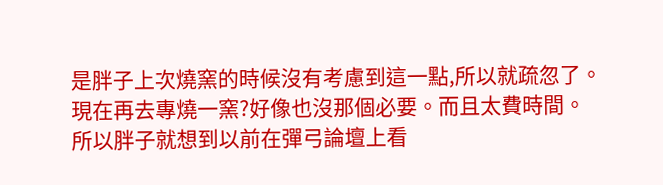是胖子上次燒窯的時候沒有考慮到這一點,所以就疏忽了。現在再去專燒一窯?好像也沒那個必要。而且太費時間。
所以胖子就想到以前在彈弓論壇上看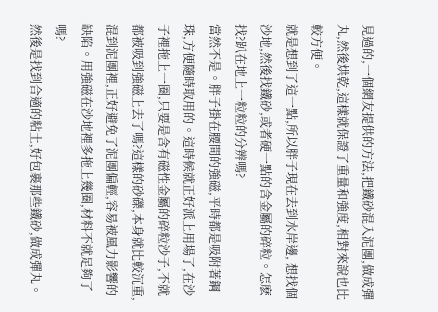見過的,一個網友提供的方法,把鐵砂混入泥團,做成彈丸,然後烘乾,這樣就保證了重量和強度,相對來說也比較方便。
就是想到了這一點,所以胖子現在去到水岸邊, 想找個沙地,然後找鐵砂,或者硬一點的含金屬的碎粒。怎麽找?趴在地上一粒粒的分辨嗎?
當然不是。胖子掛在腰間的強磁,平時都是吸附著鋼珠,方便隨時取用的。這時候就正好派上用場了,在沙子裡拖上一圈,只要是含有磁性金屬的碎粒沙子,不就都被吸到強磁上去了嗎?這樣的砂礫,本身就比較沉重,混到泥團裡,正好避免了泥團偏輕,容易被風力影響的缺陷。用強磁在沙地裡多拖上幾圈,材料不就足夠了嗎?
然後是找到合適的粘土,好包裹那些鐵砂,做成彈丸。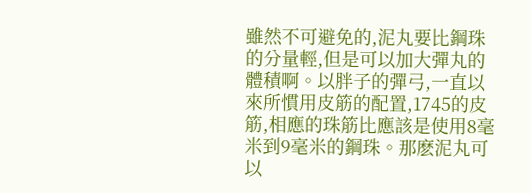雖然不可避免的,泥丸要比鋼珠的分量輕,但是可以加大彈丸的體積啊。以胖子的彈弓,一直以來所慣用皮筋的配置,1745的皮筋,相應的珠筋比應該是使用8毫米到9毫米的鋼珠。那麽泥丸可以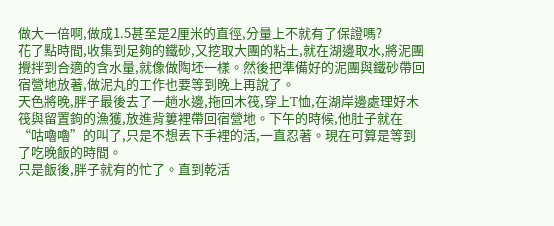做大一倍啊,做成1.5甚至是2厘米的直徑,分量上不就有了保證嗎?
花了點時間,收集到足夠的鐵砂,又挖取大團的粘土,就在湖邊取水,將泥團攪拌到合適的含水量,就像做陶坯一樣。然後把準備好的泥團與鐵砂帶回宿營地放著,做泥丸的工作也要等到晚上再說了。
天色將晚,胖子最後去了一趟水邊,拖回木筏,穿上T恤,在湖岸邊處理好木筏與留置鉤的漁獲,放進背簍裡帶回宿營地。下午的時候,他肚子就在“咕嚕嚕”的叫了,只是不想丟下手裡的活,一直忍著。現在可算是等到了吃晚飯的時間。
只是飯後,胖子就有的忙了。直到乾活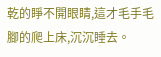乾的睜不開眼睛,這才毛手毛腳的爬上床,沉沉睡去。